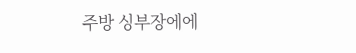주방 싱부장에에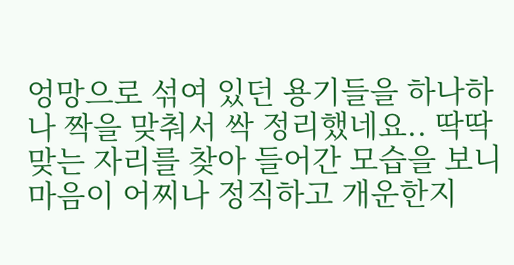엉망으로 섞여 있던 용기들을 하나하나 짝을 맞춰서 싹 정리했네요.. 딱딱 맞는 자리를 찾아 들어간 모습을 보니 마음이 어찌나 정직하고 개운한지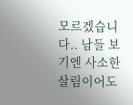모르겠습니다.. 남들 보기엔 사소한 살림이어도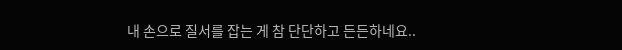내 손으로 질서를 잡는 게 참 단단하고 든든하네요..